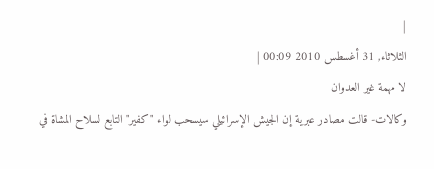|
الثلاثاء, 31 أغسطس 2010 00:09 |
لا مهمة غير العدوان
وكالات- قالت مصادر عبرية إن الجيش الإسرائيلي سيسحب لواء "كفير" التابع لسلاح المشاة في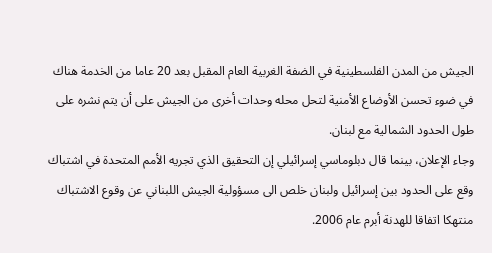الجيش من المدن الفلسطينية في الضفة الغربية العام المقبل بعد 20 عاما من الخدمة هناك في ضوء تحسن الأوضاع الأمنية لتحل محله وحدات أخرى من الجيش على أن يتم نشره على طول الحدود الشمالية مع لبنان.
وجاء الإعلان، بينما قال دبلوماسي إسرائيلي إن التحقيق الذي تجريه الأمم المتحدة في اشتباك وقع على الحدود بين إسرائيل ولبنان خلص الى مسؤولية الجيش اللبناني عن وقوع الاشتباك منتهكا اتفاقا للهدنة أبرم عام 2006.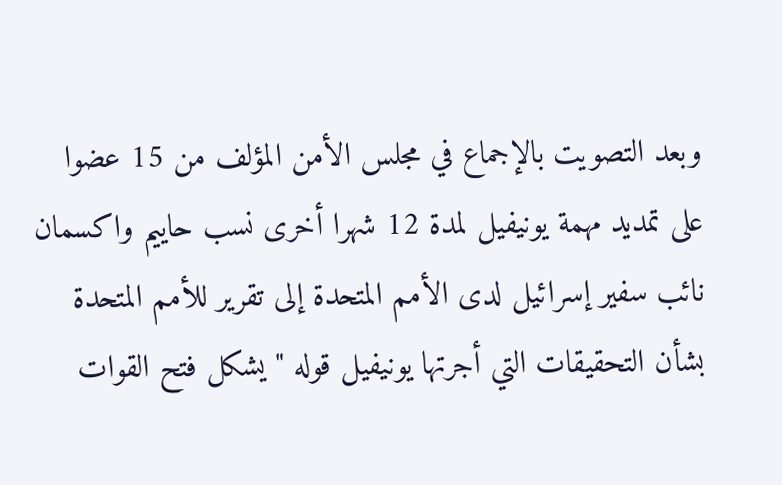وبعد التصويت بالإجماع في مجلس الأمن المؤلف من 15 عضوا على تمديد مهمة يونيفيل لمدة 12 شهرا أخرى نسب حاييم واكسمان نائب سفير إسرائيل لدى الأمم المتحدة إلى تقرير للأمم المتحدة بشأن التحقيقات التي أجرتها يونيفيل قوله "يشكل فتح القوات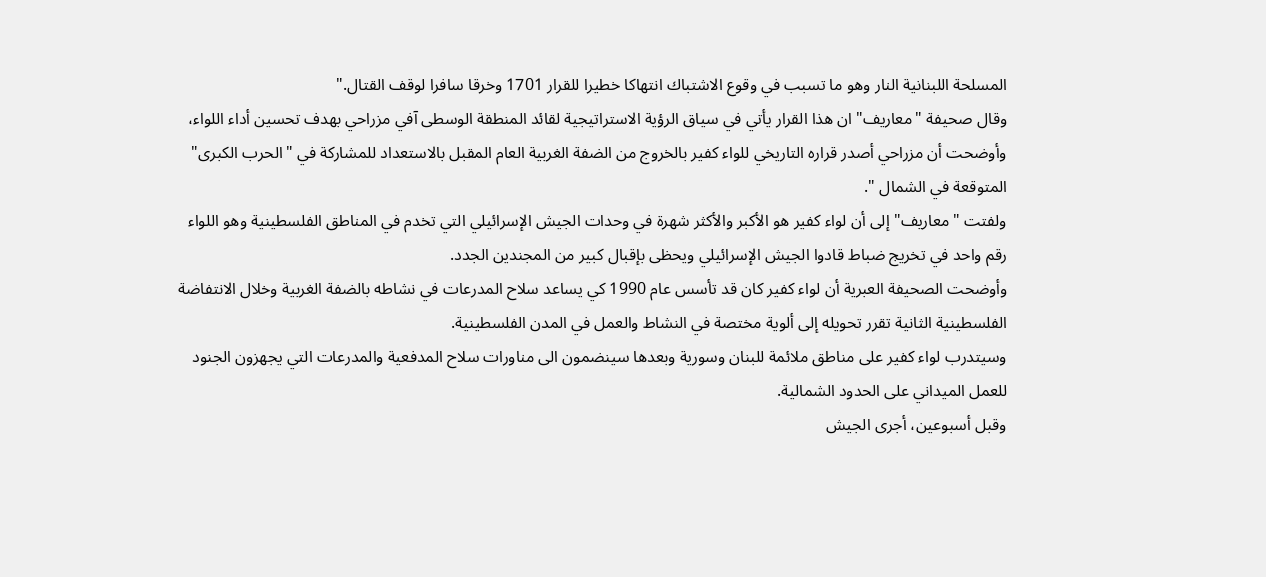المسلحة اللبنانية النار وهو ما تسبب في وقوع الاشتباك انتهاكا خطيرا للقرار 1701 وخرقا سافرا لوقف القتال."
وقال صحيفة "معاريف" ان هذا القرار يأتي في سياق الرؤية الاستراتيجية لقائد المنطقة الوسطى آفي مزراحي بهدف تحسين أداء اللواء، وأوضحت أن مزراحي أصدر قراره التاريخي للواء كفير بالخروج من الضفة الغربية العام المقبل بالاستعداد للمشاركة في "الحرب الكبرى" المتوقعة في الشمال ".
ولفتت "معاريف" إلى أن لواء كفير هو الأكبر والأكثر شهرة في وحدات الجيش الإسرائيلي التي تخدم في المناطق الفلسطينية وهو اللواء رقم واحد في تخريج ضباط قادوا الجيش الإسرائيلي ويحظى بإقبال كبير من المجندين الجدد.
وأوضحت الصحيفة العبرية أن لواء كفير كان قد تأسس عام 1990 كي يساعد سلاح المدرعات في نشاطه بالضفة الغربية وخلال الانتفاضة الفلسطينية الثانية تقرر تحويله إلى ألوية مختصة في النشاط والعمل في المدن الفلسطينية.
وسيتدرب لواء كفير على مناطق ملائمة للبنان وسورية وبعدها سينضمون الى مناورات سلاح المدفعية والمدرعات التي يجهزون الجنود للعمل الميداني على الحدود الشمالية.
وقبل أسبوعين، أجرى الجيش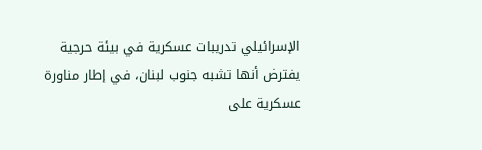الإسرائيلي تدريبات عسكرية في بيئة حرجية يفترض أنها تشبه جنوب لبنان، في إطار مناورة عسكرية على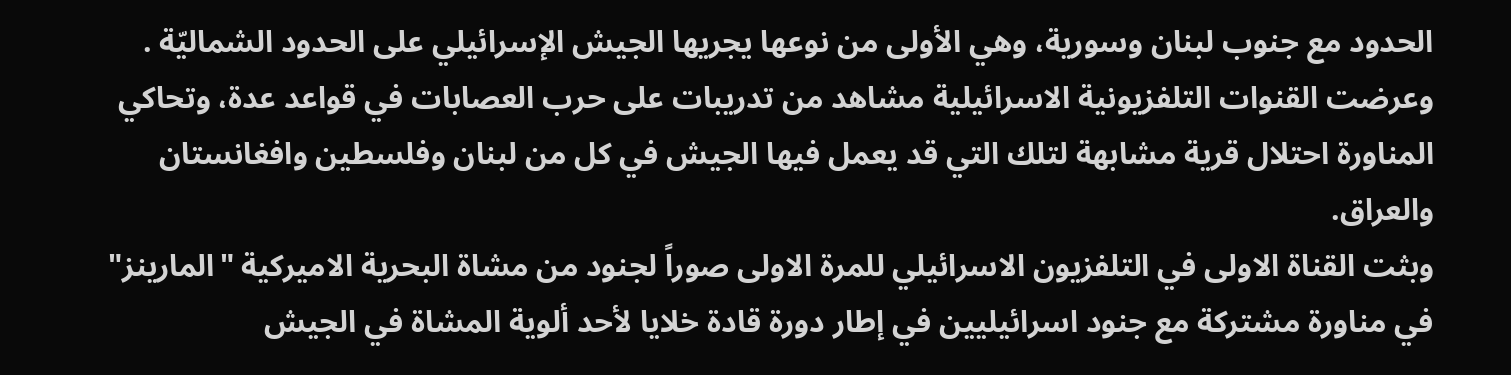الحدود مع جنوب لبنان وسورية، وهي الأولى من نوعها يجريها الجيش الإسرائيلي على الحدود الشماليّة .
وعرضت القنوات التلفزيونية الاسرائيلية مشاهد من تدريبات على حرب العصابات في قواعد عدة، وتحاكي المناورة احتلال قرية مشابهة لتلك التي قد يعمل فيها الجيش في كل من لبنان وفلسطين وافغانستان والعراق.
وبثت القناة الاولى في التلفزيون الاسرائيلي للمرة الاولى صوراً لجنود من مشاة البحرية الاميركية "المارينز" في مناورة مشتركة مع جنود اسرائيليين في إطار دورة قادة خلايا لأحد ألوية المشاة في الجيش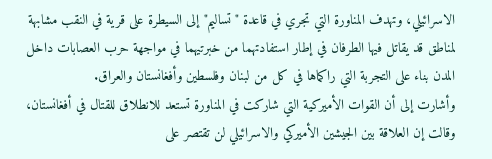الاسرائيلي، وتهدف المناورة التي تجري في قاعدة "تساليم" إلى السيطرة على قرية في النقب مشابهة لمناطق قد يقاتل فيها الطرفان في إطار استفادتهما من خبرتيهما في مواجهة حرب العصابات داخل المدن بناء على التجربة التي راكماها في كل من لبنان وفلسطين وأفغانستان والعراق.
وأشارت إلى أن القوات الأميركية التي شاركت في المناورة تستعد للانطلاق للقتال في أفغانستان، وقالت إن العلاقة بين الجيشين الأميركي والاسرائيلي لن تقتصر على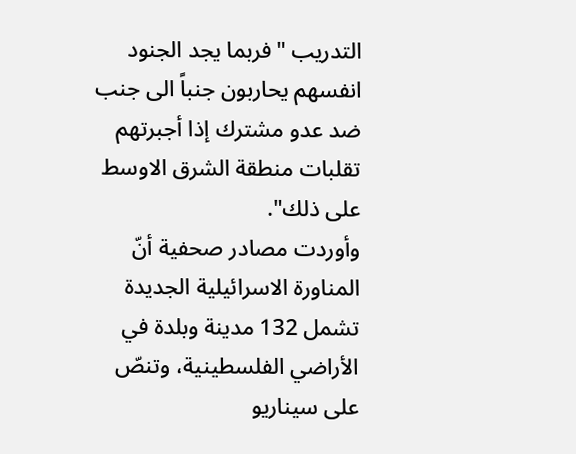التدريب "فربما يجد الجنود انفسهم يحاربون جنباً الى جنب ضد عدو مشترك إذا أجبرتهم تقلبات منطقة الشرق الاوسط على ذلك".
وأوردت مصادر صحفية أنّ المناورة الاسرائيلية الجديدة تشمل 132 مدينة وبلدة في الأراضي الفلسطينية، وتنصّ على سيناريو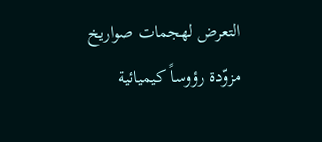التعرض لهجمات صواريخ مزوّدة رؤوساً كيميائية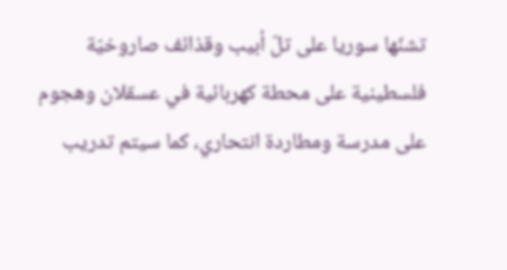تشنّها سوريا على تلّ أبيب وقذائف صاروخيّة فلسطينية على محطة كهربائية في عسقلان وهجوم على مدرسة ومطاردة انتحاري، كما سيتم تدريب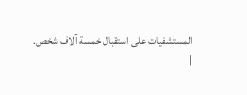المستشفيات على استقبال خمسة آلاف شخص.
|